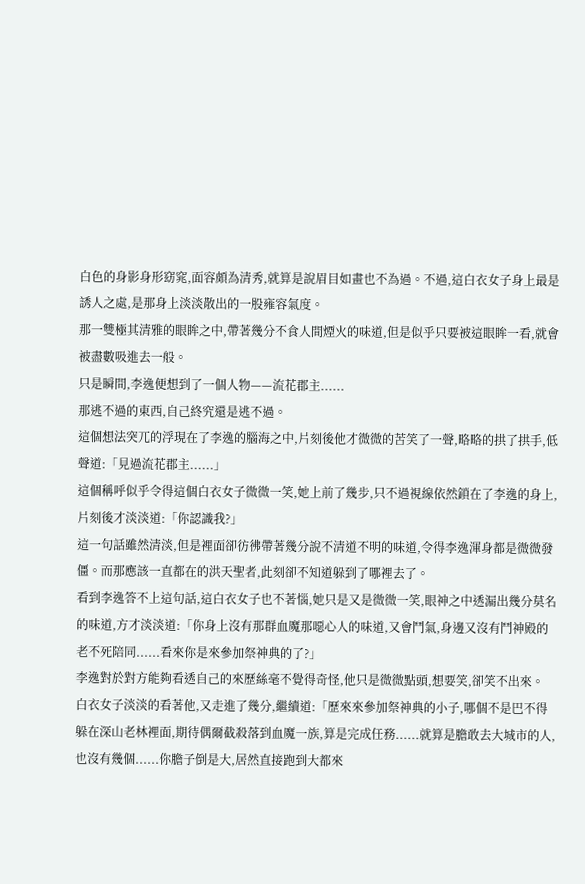白色的身影身形窈窕,面容頗為清秀,就算是說眉目如畫也不為過。不過,這白衣女子身上最是誘人之處,是那身上淡淡散出的一股雍容氣度。
那一雙極其清雅的眼眸之中,帶著幾分不食人間煙火的味道,但是似乎只要被這眼眸一看,就會被盡數吸進去一般。
只是瞬間,李逸便想到了一個人物——流花郡主......
那逃不過的東西,自己終究還是逃不過。
這個想法突兀的浮現在了李逸的腦海之中,片刻後他才微微的苦笑了一聲,略略的拱了拱手,低聲道:「見過流花郡主......」
這個稱呼似乎令得這個白衣女子微微一笑,她上前了幾步,只不過視線依然鎖在了李逸的身上,片刻後才淡淡道:「你認識我?」
這一句話雖然清淡,但是裡面卻彷彿帶著幾分說不清道不明的味道,令得李逸渾身都是微微發僵。而那應該一直都在的洪天聖者,此刻卻不知道躲到了哪裡去了。
看到李逸答不上這句話,這白衣女子也不著惱,她只是又是微微一笑,眼神之中透漏出幾分莫名的味道,方才淡淡道:「你身上沒有那群血魔那噁心人的味道,又會鬥氣,身邊又沒有鬥神殿的老不死陪同......看來你是來參加祭神典的了?」
李逸對於對方能夠看透自己的來歷絲毫不覺得奇怪,他只是微微點頭,想要笑,卻笑不出來。
白衣女子淡淡的看著他,又走進了幾分,繼續道:「歷來來參加祭神典的小子,哪個不是巴不得躲在深山老林裡面,期待偶爾截殺落到血魔一族,算是完成任務......就算是膽敢去大城市的人,也沒有幾個......你膽子倒是大,居然直接跑到大都來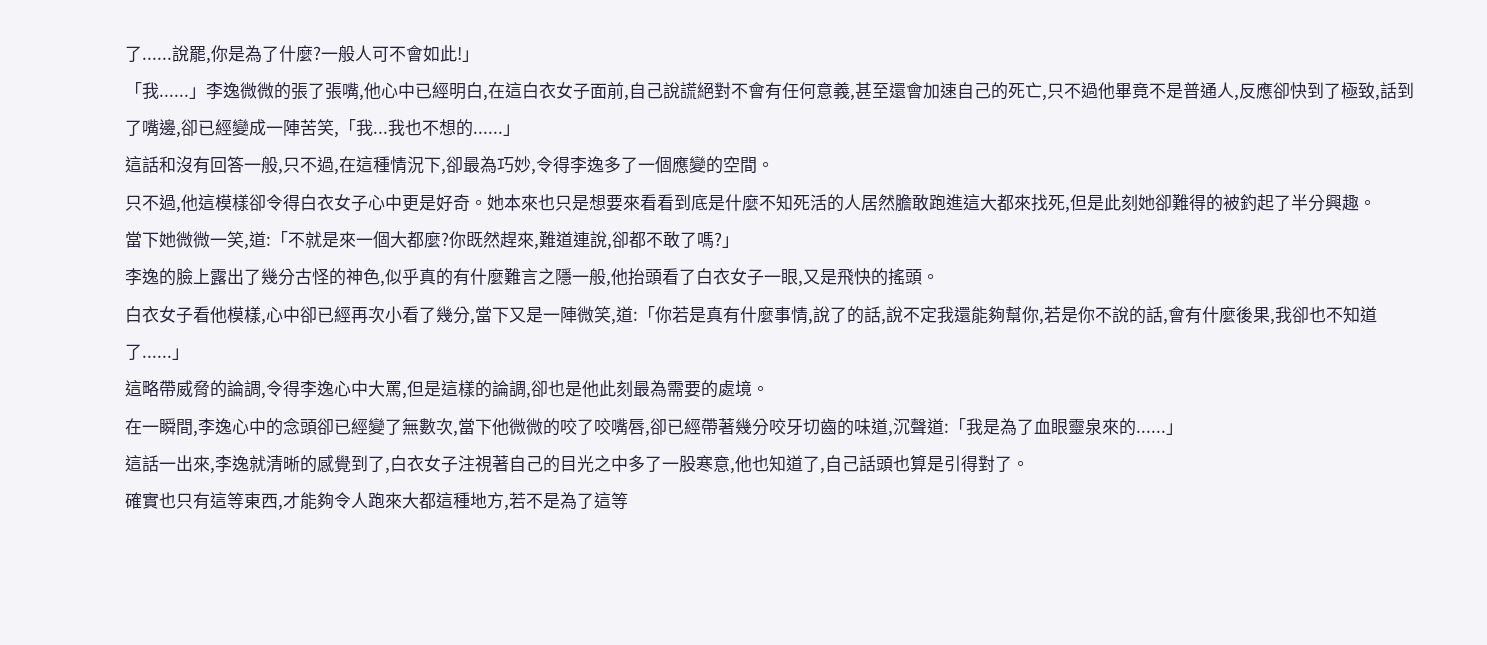了......說罷,你是為了什麼?一般人可不會如此!」
「我......」李逸微微的張了張嘴,他心中已經明白,在這白衣女子面前,自己說謊絕對不會有任何意義,甚至還會加速自己的死亡,只不過他畢竟不是普通人,反應卻快到了極致,話到了嘴邊,卻已經變成一陣苦笑,「我...我也不想的......」
這話和沒有回答一般,只不過,在這種情況下,卻最為巧妙,令得李逸多了一個應變的空間。
只不過,他這模樣卻令得白衣女子心中更是好奇。她本來也只是想要來看看到底是什麼不知死活的人居然膽敢跑進這大都來找死,但是此刻她卻難得的被釣起了半分興趣。
當下她微微一笑,道:「不就是來一個大都麼?你既然趕來,難道連說,卻都不敢了嗎?」
李逸的臉上露出了幾分古怪的神色,似乎真的有什麼難言之隱一般,他抬頭看了白衣女子一眼,又是飛快的搖頭。
白衣女子看他模樣,心中卻已經再次小看了幾分,當下又是一陣微笑,道:「你若是真有什麼事情,說了的話,說不定我還能夠幫你,若是你不說的話,會有什麼後果,我卻也不知道了......」
這略帶威脅的論調,令得李逸心中大罵,但是這樣的論調,卻也是他此刻最為需要的處境。
在一瞬間,李逸心中的念頭卻已經變了無數次,當下他微微的咬了咬嘴唇,卻已經帶著幾分咬牙切齒的味道,沉聲道:「我是為了血眼靈泉來的......」
這話一出來,李逸就清晰的感覺到了,白衣女子注視著自己的目光之中多了一股寒意,他也知道了,自己話頭也算是引得對了。
確實也只有這等東西,才能夠令人跑來大都這種地方,若不是為了這等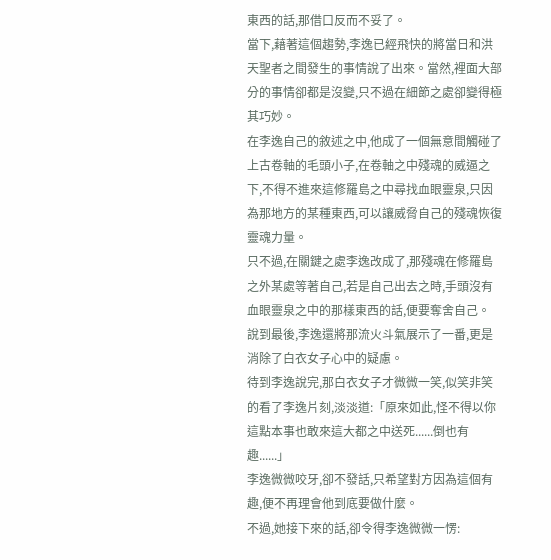東西的話,那借口反而不妥了。
當下,藉著這個趨勢,李逸已經飛快的將當日和洪天聖者之間發生的事情說了出來。當然,裡面大部分的事情卻都是沒變,只不過在細節之處卻變得極其巧妙。
在李逸自己的敘述之中,他成了一個無意間觸碰了上古卷軸的毛頭小子,在卷軸之中殘魂的威逼之下,不得不進來這修羅島之中尋找血眼靈泉,只因為那地方的某種東西,可以讓威脅自己的殘魂恢復靈魂力量。
只不過,在關鍵之處李逸改成了,那殘魂在修羅島之外某處等著自己,若是自己出去之時,手頭沒有血眼靈泉之中的那樣東西的話,便要奪舍自己。
說到最後,李逸還將那流火斗氣展示了一番,更是消除了白衣女子心中的疑慮。
待到李逸說完,那白衣女子才微微一笑,似笑非笑的看了李逸片刻,淡淡道:「原來如此,怪不得以你這點本事也敢來這大都之中送死......倒也有趣......」
李逸微微咬牙,卻不發話,只希望對方因為這個有趣,便不再理會他到底要做什麼。
不過,她接下來的話,卻令得李逸微微一愣: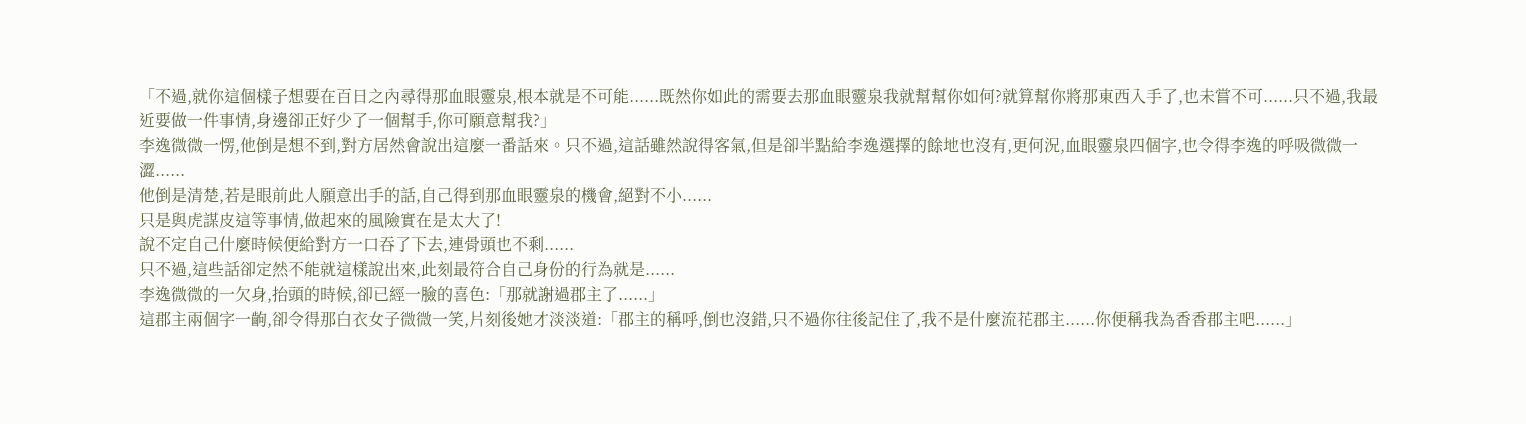「不過,就你這個樣子想要在百日之內尋得那血眼靈泉,根本就是不可能......既然你如此的需要去那血眼靈泉我就幫幫你如何?就算幫你將那東西入手了,也未嘗不可......只不過,我最近要做一件事情,身邊卻正好少了一個幫手,你可願意幫我?」
李逸微微一愣,他倒是想不到,對方居然會說出這麼一番話來。只不過,這話雖然說得客氣,但是卻半點給李逸選擇的餘地也沒有,更何況,血眼靈泉四個字,也令得李逸的呼吸微微一澀......
他倒是清楚,若是眼前此人願意出手的話,自己得到那血眼靈泉的機會,絕對不小......
只是與虎謀皮這等事情,做起來的風險實在是太大了!
說不定自己什麼時候便給對方一口吞了下去,連骨頭也不剩......
只不過,這些話卻定然不能就這樣說出來,此刻最符合自己身份的行為就是......
李逸微微的一欠身,抬頭的時候,卻已經一臉的喜色:「那就謝過郡主了......」
這郡主兩個字一齣,卻令得那白衣女子微微一笑,片刻後她才淡淡道:「郡主的稱呼,倒也沒錯,只不過你往後記住了,我不是什麼流花郡主......你便稱我為香香郡主吧......」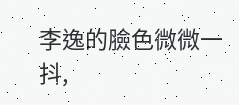李逸的臉色微微一抖,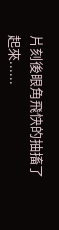片刻後眼角飛快的抽搐了起來......